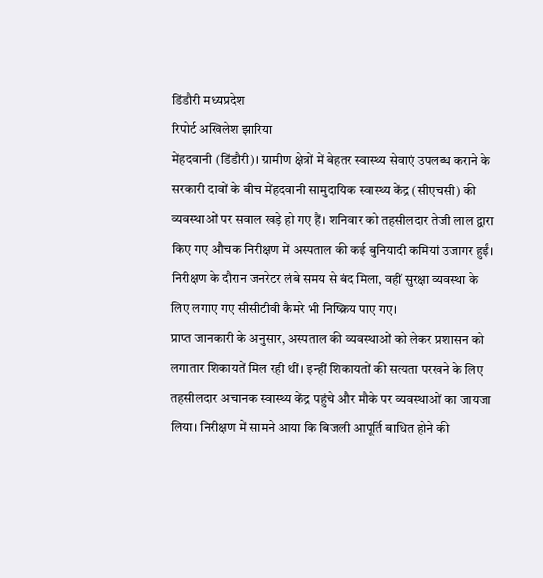डिंडौरी मध्यप्रदेश
रिपोर्ट अखिलेश झारिया
मेंहदवानी (डिंडौरी)। ग्रामीण क्षेत्रों में बेहतर स्वास्थ्य सेवाएं उपलब्ध कराने के सरकारी दावों के बीच मेंहदवानी सामुदायिक स्वास्थ्य केंद्र (सीएचसी) की व्यवस्थाओं पर सवाल खड़े हो गए हैं। शनिवार को तहसीलदार तेजी लाल द्वारा किए गए औचक निरीक्षण में अस्पताल की कई बुनियादी कमियां उजागर हुईं। निरीक्षण के दौरान जनरेटर लंबे समय से बंद मिला, वहीं सुरक्षा व्यवस्था के लिए लगाए गए सीसीटीवी कैमरे भी निष्क्रिय पाए गए।
प्राप्त जानकारी के अनुसार, अस्पताल की व्यवस्थाओं को लेकर प्रशासन को लगातार शिकायतें मिल रही थीं। इन्हीं शिकायतों की सत्यता परखने के लिए तहसीलदार अचानक स्वास्थ्य केंद्र पहुंचे और मौके पर व्यवस्थाओं का जायजा लिया। निरीक्षण में सामने आया कि बिजली आपूर्ति बाधित होने की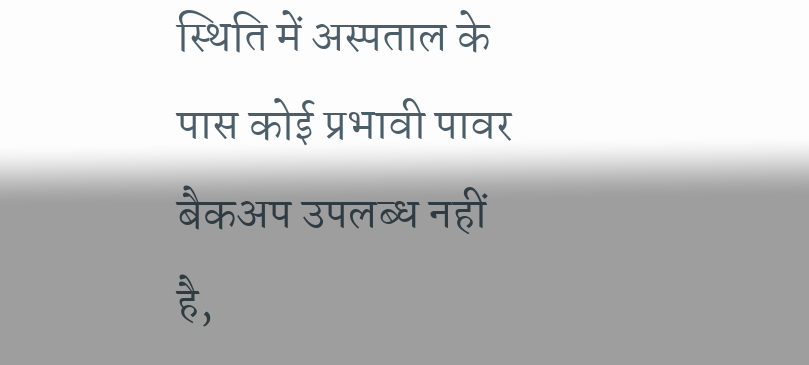स्थिति में अस्पताल के पास कोई प्रभावी पावर बैकअप उपलब्ध नहीं है,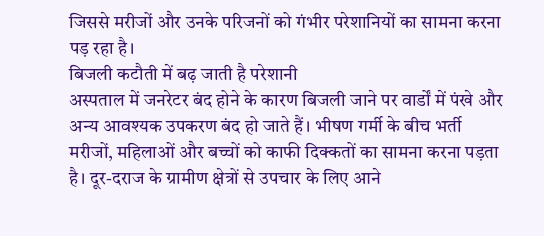जिससे मरीजों और उनके परिजनों को गंभीर परेशानियों का सामना करना पड़ रहा है।
बिजली कटौती में बढ़ जाती है परेशानी
अस्पताल में जनरेटर बंद होने के कारण बिजली जाने पर वार्डों में पंखे और अन्य आवश्यक उपकरण बंद हो जाते हैं। भीषण गर्मी के बीच भर्ती मरीजों, महिलाओं और बच्चों को काफी दिक्कतों का सामना करना पड़ता है। दूर-दराज के ग्रामीण क्षेत्रों से उपचार के लिए आने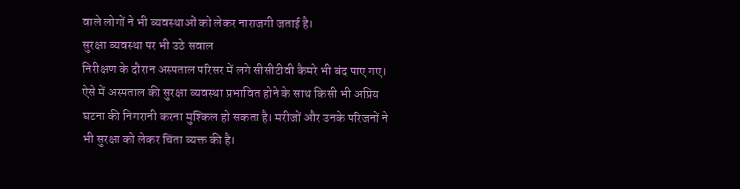वाले लोगों ने भी व्यवस्थाओं को लेकर नाराजगी जताई है।
सुरक्षा व्यवस्था पर भी उठे सवाल
निरीक्षण के दौरान अस्पताल परिसर में लगे सीसीटीवी कैमरे भी बंद पाए गए। ऐसे में अस्पताल की सुरक्षा व्यवस्था प्रभावित होने के साथ किसी भी अप्रिय घटना की निगरानी करना मुश्किल हो सकता है। मरीजों और उनके परिजनों ने भी सुरक्षा को लेकर चिंता व्यक्त की है।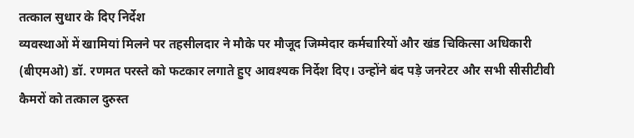तत्काल सुधार के दिए निर्देश
व्यवस्थाओं में खामियां मिलने पर तहसीलदार ने मौके पर मौजूद जिम्मेदार कर्मचारियों और खंड चिकित्सा अधिकारी (बीएमओ) डॉ. रणमत परस्ते को फटकार लगाते हुए आवश्यक निर्देश दिए। उन्होंने बंद पड़े जनरेटर और सभी सीसीटीवी कैमरों को तत्काल दुरुस्त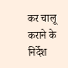कर चालू कराने के निर्देश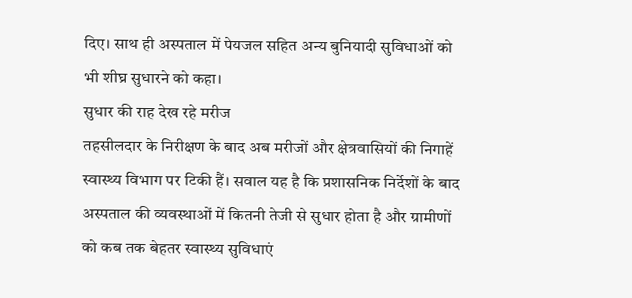दिए। साथ ही अस्पताल में पेयजल सहित अन्य बुनियादी सुविधाओं को भी शीघ्र सुधारने को कहा।
सुधार की राह देख रहे मरीज
तहसीलदार के निरीक्षण के बाद अब मरीजों और क्षेत्रवासियों की निगाहें स्वास्थ्य विभाग पर टिकी हैं। सवाल यह है कि प्रशासनिक निर्देशों के बाद अस्पताल की व्यवस्थाओं में कितनी तेजी से सुधार होता है और ग्रामीणों को कब तक बेहतर स्वास्थ्य सुविधाएं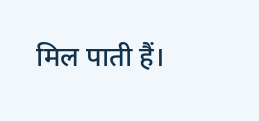मिल पाती हैं।